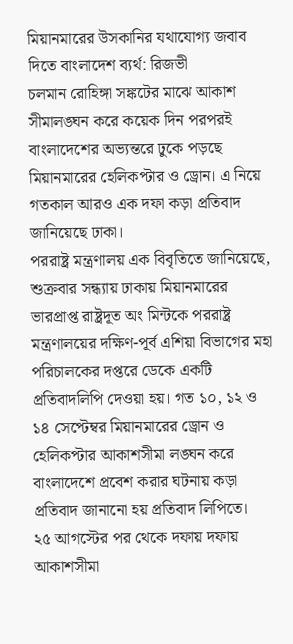মিয়ানমারের উসকানির যথাযোগ্য জবাব দিতে বাংলাদেশ ব্যর্থ: রিজভী
চলমান রোহিঙ্গা সঙ্কটের মাঝে আকাশ সীমালঙ্ঘন করে কয়েক দিন পরপরই বাংলাদেশের অভ্যন্তরে ঢুকে পড়ছে মিয়ানমারের হেলিকপ্টার ও ড্রোন। এ নিয়ে গতকাল আরও এক দফা কড়া প্রতিবাদ জানিয়েছে ঢাকা।
পররাষ্ট্র মন্ত্রণালয় এক বিবৃতিতে জানিয়েছে, শুক্রবার সন্ধ্যায় ঢাকায় মিয়ানমারের ভারপ্রাপ্ত রাষ্ট্রদূত অং মিন্টকে পররাষ্ট্র মন্ত্রণালয়ের দক্ষিণ-পূর্ব এশিয়া বিভাগের মহা পরিচালকের দপ্তরে ডেকে একটি প্রতিবাদলিপি দেওয়া হয়। গত ১০, ১২ ও ১৪ সেপ্টেম্বর মিয়ানমারের ড্রোন ও হেলিকপ্টার আকাশসীমা লঙ্ঘন করে বাংলাদেশে প্রবেশ করার ঘটনায় কড়া প্রতিবাদ জানানো হয় প্রতিবাদ লিপিতে।
২৫ আগস্টের পর থেকে দফায় দফায় আকাশসীমা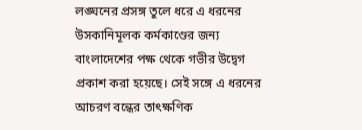লঙ্ঘনের প্রসঙ্গ তুলে ধরে এ ধরনের উসকানিমূলক কর্মকাণ্ডের জন্য বাংলাদেশের পক্ষ থেকে গভীর উদ্বেগ প্রকাশ করা হয়েছে। সেই সঙ্গে এ ধরনের আচরণ বন্ধের তাৎক্ষণিক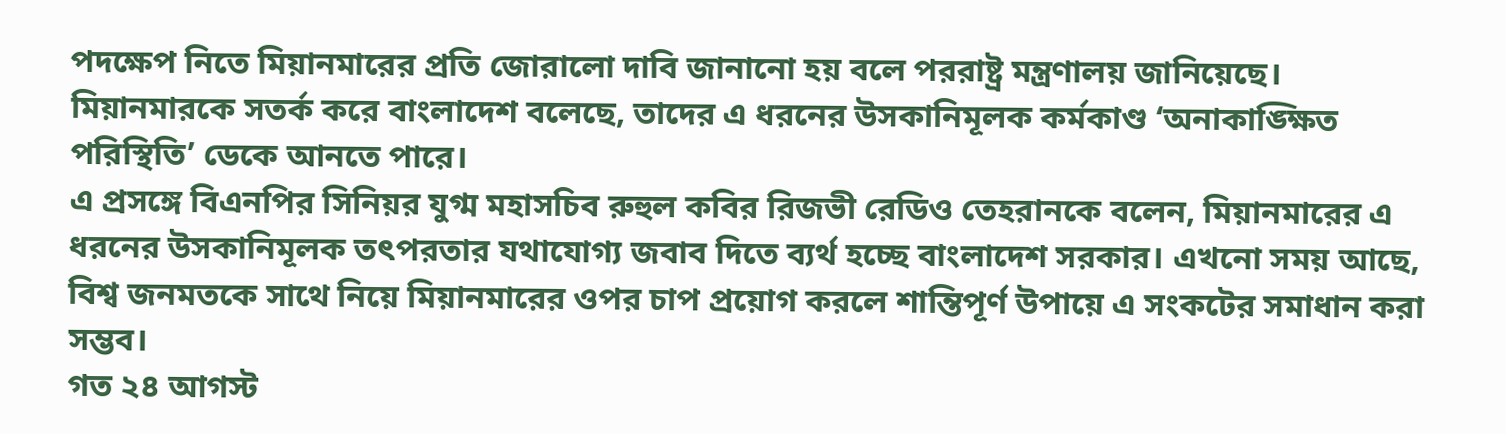পদক্ষেপ নিতে মিয়ানমারের প্রতি জোরালো দাবি জানানো হয় বলে পররাষ্ট্র মন্ত্রণালয় জানিয়েছে।
মিয়ানমারকে সতর্ক করে বাংলাদেশ বলেছে, তাদের এ ধরনের উসকানিমূলক কর্মকাণ্ড ‘অনাকাঙ্ক্ষিত পরিস্থিতি’ ডেকে আনতে পারে।
এ প্রসঙ্গে বিএনপির সিনিয়র যুগ্ম মহাসচিব রুহুল কবির রিজভী রেডিও তেহরানকে বলেন, মিয়ানমারের এ ধরনের উসকানিমূলক তৎপরতার যথাযোগ্য জবাব দিতে ব্যর্থ হচ্ছে বাংলাদেশ সরকার। এখনো সময় আছে, বিশ্ব জনমতকে সাথে নিয়ে মিয়ানমারের ওপর চাপ প্রয়োগ করলে শান্তিপূর্ণ উপায়ে এ সংকটের সমাধান করা সম্ভব।
গত ২৪ আগস্ট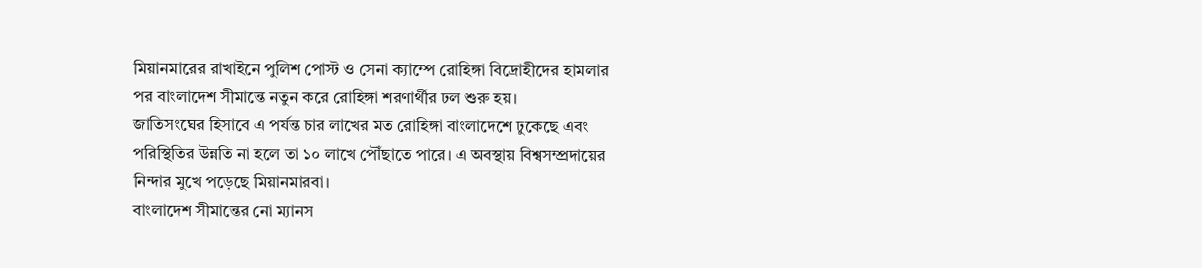মিয়ানমারের রাখাইনে পুলিশ পোস্ট ও সেনা ক্যাম্পে রোহিঙ্গা বিদ্রোহীদের হামলার পর বাংলাদেশ সীমান্তে নতুন করে রোহিঙ্গা শরণার্থীর ঢল শুরু হয়।
জাতিসংঘের হিসাবে এ পর্যন্ত চার লাখের মত রোহিঙ্গা বাংলাদেশে ঢুকেছে এবং পরিস্থিতির উন্নতি না হলে তা ১০ লাখে পৌঁছাতে পারে। এ অবস্থায় বিশ্বসম্প্রদায়ের নিন্দার মুখে পড়েছে মিয়ানমারবা।
বাংলাদেশ সীমান্তের নো ম্যানস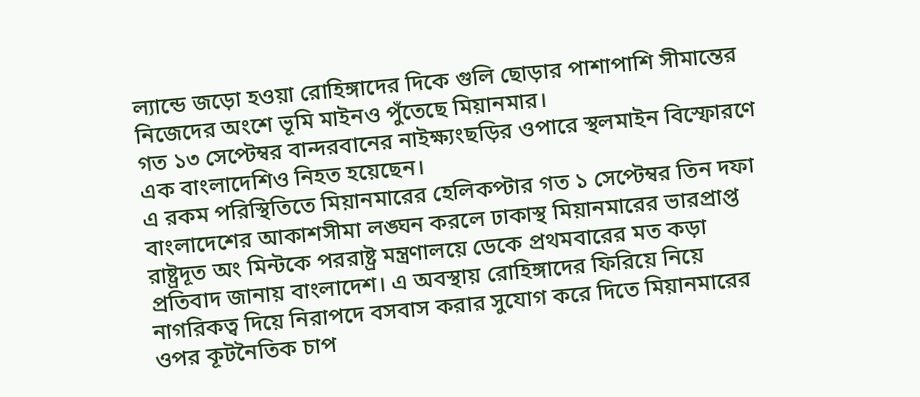ল্যান্ডে জড়ো হওয়া রোহিঙ্গাদের দিকে গুলি ছোড়ার পাশাপাশি সীমান্তের নিজেদের অংশে ভূমি মাইনও পুঁতেছে মিয়ানমার।
গত ১৩ সেপ্টেম্বর বান্দরবানের নাইক্ষ্যংছড়ির ওপারে স্থলমাইন বিস্ফোরণে এক বাংলাদেশিও নিহত হয়েছেন।
এ রকম পরিস্থিতিতে মিয়ানমারের হেলিকপ্টার গত ১ সেপ্টেম্বর তিন দফা বাংলাদেশের আকাশসীমা লঙ্ঘন করলে ঢাকাস্থ মিয়ানমারের ভারপ্রাপ্ত রাষ্ট্রদূত অং মিন্টকে পররাষ্ট্র মন্ত্রণালয়ে ডেকে প্রথমবারের মত কড়া প্রতিবাদ জানায় বাংলাদেশ। এ অবস্থায় রোহিঙ্গাদের ফিরিয়ে নিয়ে নাগরিকত্ব দিয়ে নিরাপদে বসবাস করার সুযোগ করে দিতে মিয়ানমারের ওপর কূটনৈতিক চাপ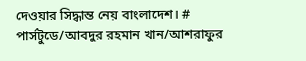দেওয়ার সিদ্ধান্ত নেয় বাংলাদেশ। #
পার্সটুডে/আবদুর রহমান খান/আশরাফুর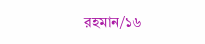রহমান/১৬